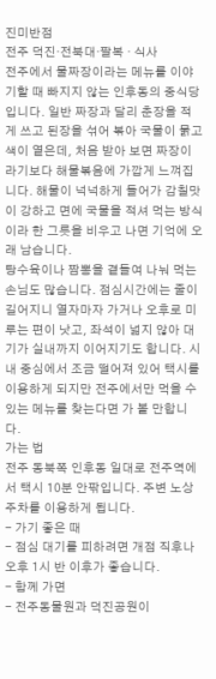진미반점
전주 덕진·전북대·팔복 · 식사
전주에서 물짜장이라는 메뉴를 이야기할 때 빠지지 않는 인후동의 중식당입니다. 일반 짜장과 달리 춘장을 적게 쓰고 된장을 섞어 볶아 국물이 묽고 색이 옅은데, 처음 받아 보면 짜장이라기보다 해물볶음에 가깝게 느껴집니다. 해물이 넉넉하게 들어가 감칠맛이 강하고 면에 국물을 적셔 먹는 방식이라 한 그릇을 비우고 나면 기억에 오래 남습니다.
탕수육이나 짬뽕을 곁들여 나눠 먹는 손님도 많습니다. 점심시간에는 줄이 길어지니 열자마자 가거나 오후로 미루는 편이 낫고, 좌석이 넓지 않아 대기가 실내까지 이어지기도 합니다. 시내 중심에서 조금 떨어져 있어 택시를 이용하게 되지만 전주에서만 먹을 수 있는 메뉴를 찾는다면 가 볼 만합니다.
가는 법
전주 동북쪽 인후동 일대로 전주역에서 택시 10분 안팎입니다. 주변 노상 주차를 이용하게 됩니다.
- 가기 좋은 때
- 점심 대기를 피하려면 개점 직후나 오후 1시 반 이후가 좋습니다.
- 함께 가면
- 전주동물원과 덕진공원이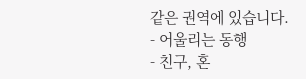같은 권역에 있습니다.
- 어울리는 동행
- 친구, 혼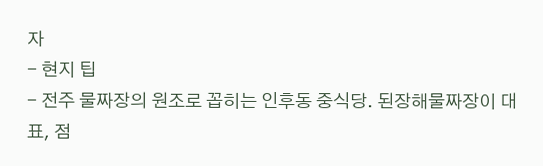자
- 현지 팁
- 전주 물짜장의 원조로 꼽히는 인후동 중식당. 된장해물짜장이 대표, 점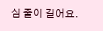심 줄이 길어요.